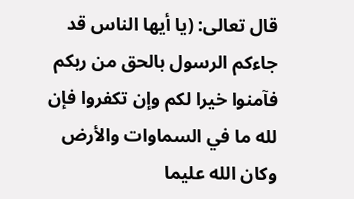قال تعالى: (يا أيها الناس قد جاءكم الرسول بالحق من ربكم فآمنوا خيرا لكم وإن تكفروا فإن لله ما في السماوات والأرض وكان الله عليما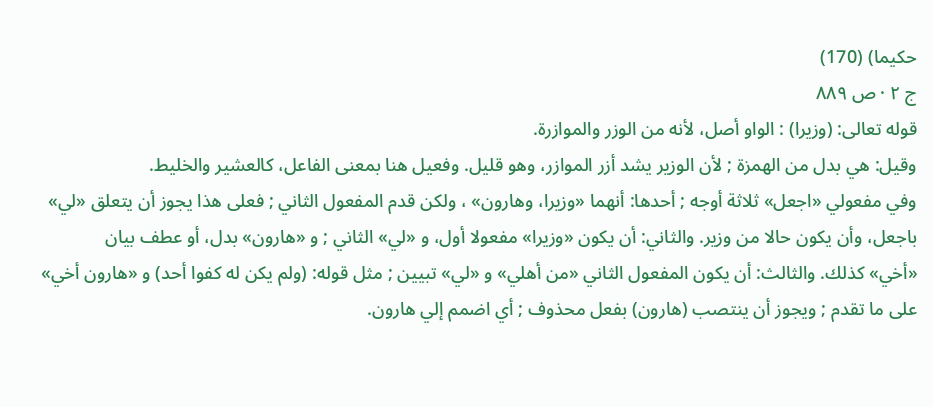حكيما) (170)
ج ٢ · ص ٨٨٩
قوله تعالى: (وزيرا) : الواو أصل، لأنه من الوزر والموازرة.
وقيل: هي بدل من الهمزة ; لأن الوزير يشد أزر الموازر، وهو قليل. وفعيل هنا بمعنى الفاعل، كالعشير والخليط.
وفي مفعولي «اجعل» ثلاثة أوجه ; أحدها: أنهما «وزيرا، وهارون» ، ولكن قدم المفعول الثاني ; فعلى هذا يجوز أن يتعلق «لي» باجعل، وأن يكون حالا من وزير. والثاني: أن يكون «وزيرا» مفعولا أول، و «لي» الثاني ; و «هارون» بدل، أو عطف بيان
«أخي» كذلك. والثالث: أن يكون المفعول الثاني «من أهلي» و «لي» تبيين ; مثل قوله: (ولم يكن له كفوا أحد) و «هارون أخي» على ما تقدم ; ويجوز أن ينتصب (هارون) بفعل محذوف ; أي اضمم إلي هارون.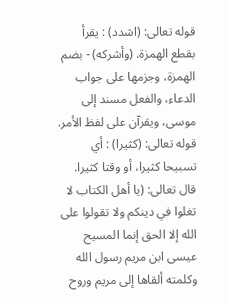قوله تعالى: (اشدد) : يقرأ بقطع الهمزة. (وأشركه) - بضم الهمزة، وجزمها على جواب الدعاء، والفعل مسند إلى موسى، ويقرآن على لفظ الأمر.
قوله تعالى: (كثيرا) : أي تسبيحا كثيرا، أو وقتا كثيرا.
قال تعالى: (يا أهل الكتاب لا تغلوا في دينكم ولا تقولوا على الله إلا الحق إنما المسيح عيسى ابن مريم رسول الله وكلمته ألقاها إلى مريم وروح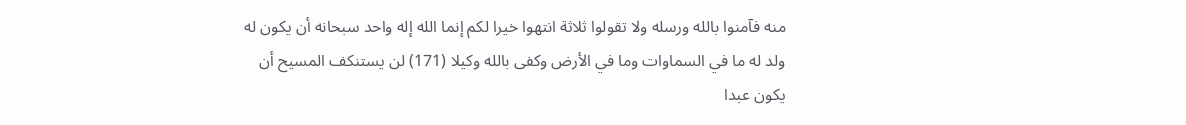منه فآمنوا بالله ورسله ولا تقولوا ثلاثة انتهوا خيرا لكم إنما الله إله واحد سبحانه أن يكون له ولد له ما في السماوات وما في الأرض وكفى بالله وكيلا (171) لن يستنكف المسيح أن يكون عبدا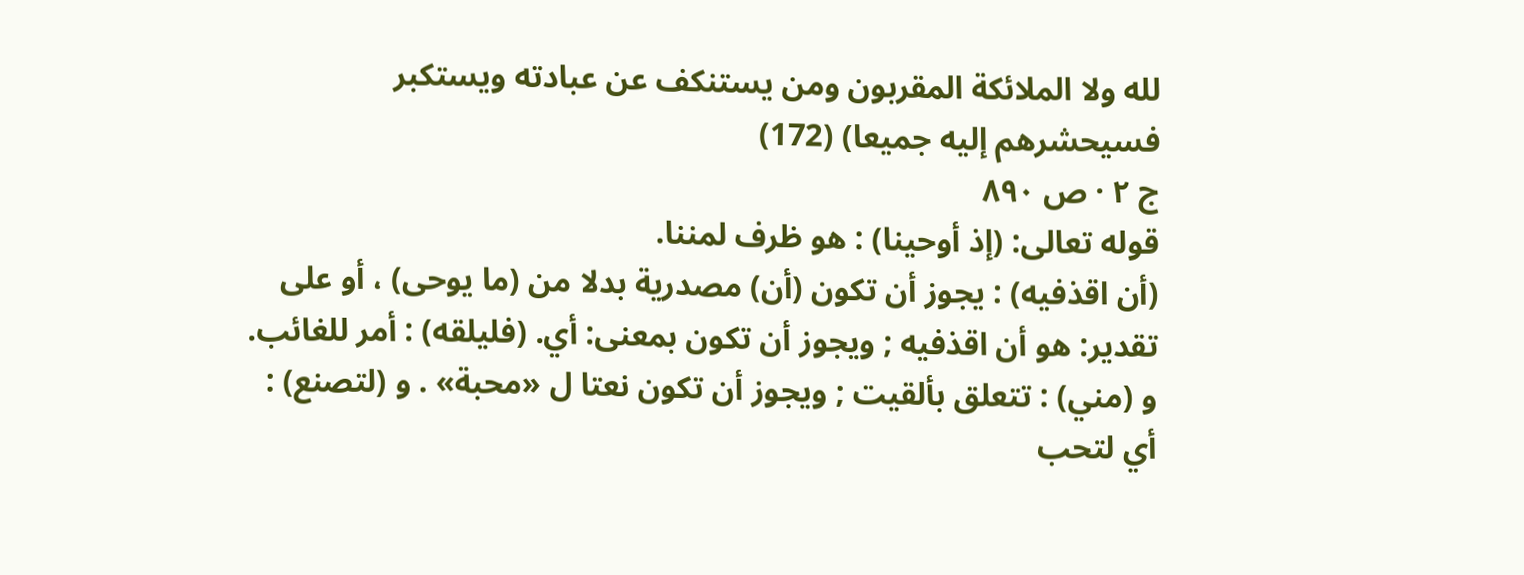لله ولا الملائكة المقربون ومن يستنكف عن عبادته ويستكبر فسيحشرهم إليه جميعا) (172)
ج ٢ · ص ٨٩٠
قوله تعالى: (إذ أوحينا) : هو ظرف لمننا.
(أن اقذفيه) : يجوز أن تكون (أن) مصدرية بدلا من (ما يوحى) ، أو على تقدير: هو أن اقذفيه ; ويجوز أن تكون بمعنى: أي. (فليلقه) : أمر للغائب. و (مني) : تتعلق بألقيت ; ويجوز أن تكون نعتا ل «محبة» . و (لتصنع) : أي لتحب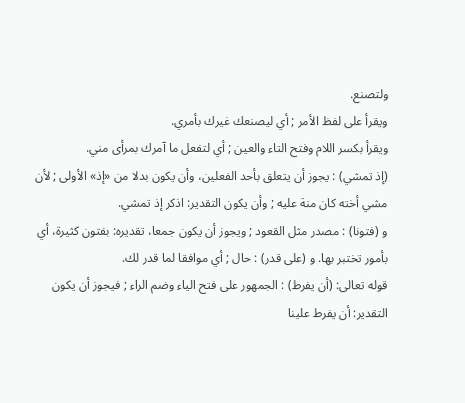ولتصنع.
ويقرأ على لفظ الأمر ; أي ليصنعك غيرك بأمري.
ويقرأ بكسر اللام وفتح التاء والعين ; أي لتفعل ما آمرك بمرأى مني.
(إذ تمشي) : يجوز أن يتعلق بأحد الفعلين، وأن يكون بدلا من «إذ» الأولى ; لأن مشي أخته كان منة عليه ; وأن يكون التقدير: اذكر إذ تمشي.
و (فتونا) : مصدر مثل القعود ; ويجوز أن يكون جمعا، تقديره: بفتون كثيرة، أي بأمور تختبر بها. و (على قدر) : حال ; أي موافقا لما قدر لك.
قوله تعالى: (أن يفرط) : الجمهور على فتح الياء وضم الراء ; فيجوز أن يكون التقدير: أن يفرط علينا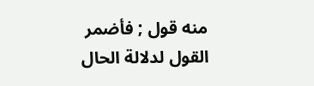منه قول ; فأضمر القول لدلالة الحال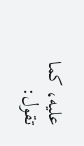عليه، كما تقول: